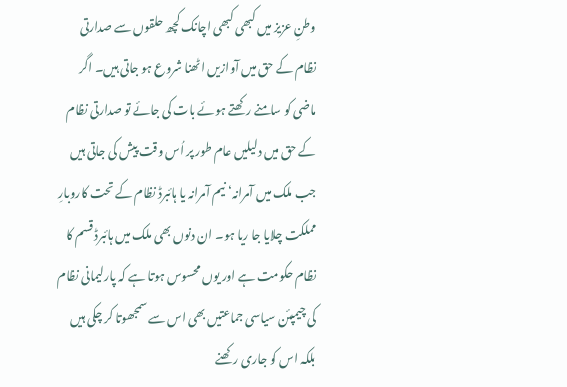وطنِ عزیز میں کبھی کبھی اچانک کچھ حلقوں سے صدارتی نظام کے حق میں آوازیں اٹھنا شروع ہو جاتی ہیں۔ اگر ماضی کو سامنے رکھتے ہوئے بات کی جائے تو صدارتی نظام کے حق میں دلیلیں عام طور پر اُس وقت پیش کی جاتی ہیں جب ملک میں آمرانہ‘ نیم آمرانہ یا ہائبرڈ نظام کے تحت کاروبارِ مملکت چلایا جا ریا ہو۔ ان دنوں بھی ملک میں ہائبرڈ قسم کا نظام حکومت ہے اور یوں محسوس ہوتا ہے کہ پارلیمانی نظام کی چیمپئن سیاسی جماعتیں بھی اس سے سمجھوتا کر چکی ہیں بلکہ اس کو جاری رکھنے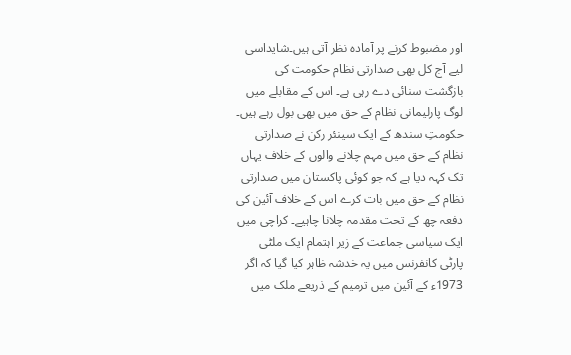اور مضبوط کرنے پر آمادہ نظر آتی ہیں۔شایداسی لیے آج کل بھی صدارتی نظام حکومت کی بازگشت سنائی دے رہی ہے۔ اس کے مقابلے میں لوگ پارلیمانی نظام کے حق میں بھی بول رہے ہیں۔ حکومتِ سندھ کے ایک سینئر رکن نے صدارتی نظام کے حق میں مہم چلانے والوں کے خلاف یہاں تک کہہ دیا ہے کہ جو کوئی پاکستان میں صدارتی نظام کے حق میں بات کرے اس کے خلاف آئین کی دفعہ چھ کے تحت مقدمہ چلانا چاہیے۔ کراچی میں ایک سیاسی جماعت کے زیر اہتمام ایک ملٹی پارٹی کانفرنس میں یہ خدشہ ظاہر کیا گیا کہ اگر 1973ء کے آئین میں ترمیم کے ذریعے ملک میں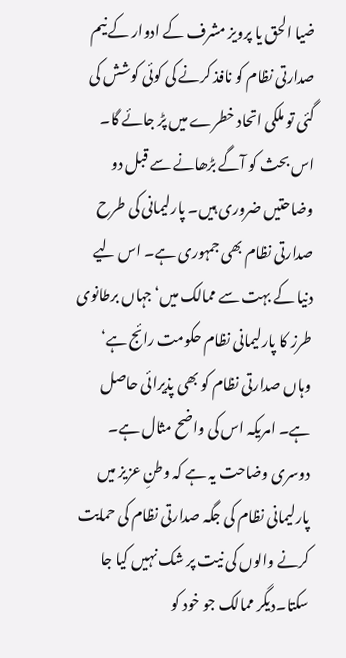ضیا الحق یا پرویز مشرف کے ادوار کے نیم صدارتی نظام کو نافذ کرنے کی کوئی کوشش کی گئی تو ملکی اتحاد خطرے میں پڑ جائے گا۔
اس بحث کو آگے بڑھانے سے قبل دو وضاحتیں ضروری ہیں۔ پارلیمانی کی طرح صدارتی نظام بھی جمہوری ہے۔ اس لیے دنیا کے بہت سے ممالک میں‘ جہاں برطانوی طرز کا پارلیمانی نظام حکومت رائج ہے‘ وہاں صدارتی نظام کو بھی پذیرائی حاصل ہے۔ امریکہ اس کی واضح مثال ہے۔ دوسری وضاحت یہ ہے کہ وطنِ عزیز میں پارلیمانی نظام کی جگہ صدارتی نظام کی حمایت کرنے والوں کی نیت پر شک نہیں کیا جا سکتا۔دیگر ممالک جو خود کو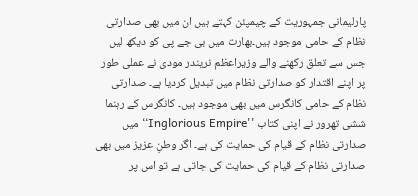پارلیمانی جمہوریت کے چیمپئن کہتے ہیں ان میں بھی صدارتی نظام کے حامی موجود ہیں۔بھارت میں بی جے پی کو دیکھ لیں جس سے تعلق رکھنے والے وزیراعظم نریندر مودی نے عملی طور پر اپنے اقتدار کو صدارتی نظام میں تبدیل کردیا ہے۔ صدارتی نظام کے حامی کانگرس میں بھی موجود ہیں۔ کانگرس کے رہنما ششی تھرور نے اپنی کتاب ''Inglorious Empire‘‘ میں صدارتی نظام کے قیام کی حمایت کی ہے۔ اگر وطنِ عزیز میں بھی صدارتی نظام کے قیام کی حمایت کی جاتی ہے تو اس پر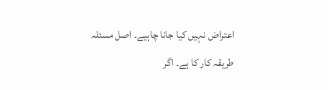اعتراض نہیں کیا جانا چاہیے۔ اصل مسئلہ طریقہ کار کا ہے۔ اگر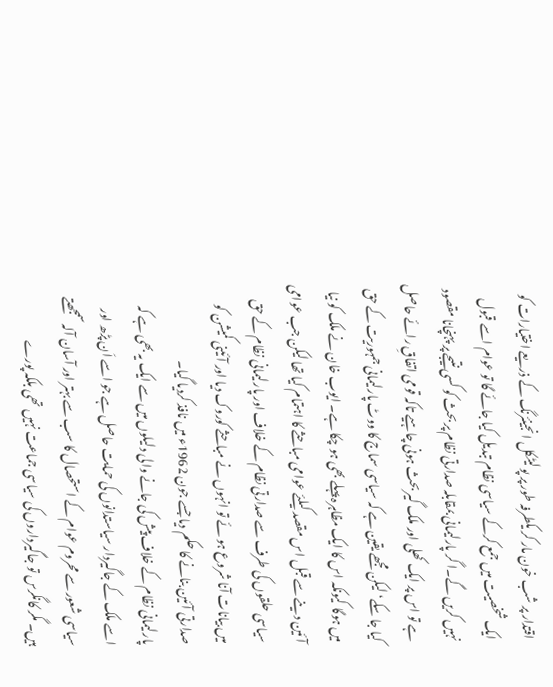اقتدار پر شب خون مار کر یکطرفہ طور پر پولیٹکل انجینئرنگ کے ذریعے اختیارات کو ایک شخصیت میں جمع کرکے سیاسی نظام تبدیل کیا جائے گا تو عوام اسے قبول نہیں کریں گے۔ا گر پارلیمانی بمقابلہ صدارتی نظام پر بحث کو کسی نتیجے پر پہنچانا مقصود ہے تو اس پر ایک کھلی اور ملک گیر بحث ہونی چاہیے تاکہ قومی اتفاقِ رائے حاصل کیا جا سکے‘ لیکن مجھے یقین ہے کہ سیاسی سماج کا ووٹ پارلیمانی جمہوریت کے حق میں ہوگا کیونکہ اس کا ایک مظاہرہ پہلے بھی ہو چکا ہے۔ ایوب خان نے ملک کو نیا آئین دینے سے قبل اس مقصد کیلئے عوامی مباحثے کا اہتمام کیا تھا لیکن جب عوامی سیاسی حلقوں کی طرف سے صدارتی نظام کے خلاف اور پارلیمانی نظام کے حق میں بیانات آنا شروع ہو ئے تو انہوں نے مباحثے کوروک دیا اور آئینی کمیشن کو صدارتی آئین بنانے کا حکم دیا جسے جون 1962ء میں نافذ کردیا گیا۔
پارلیمانی نظام کے خلاف پیش کی جانے والی دلیلوں میں سے ایک یہ بھی ہے کہ اسے ملک کے جاگیردار سیاستدانوں کی حمایت حاصل ہے جو اسے اَن پڑھ اور سیاسی شعور سے محروم عوام کے استحصال کا سب سے بہتر اور آسان آلہ سمجھتے ہیں۔ مگر کانگرس تو جاگیرداروں کی سیاسی جماعت نہیں تھی بلکہ پورے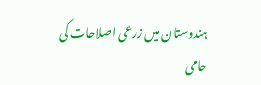ہندوستان میں زرعی اصلاحات کی حامی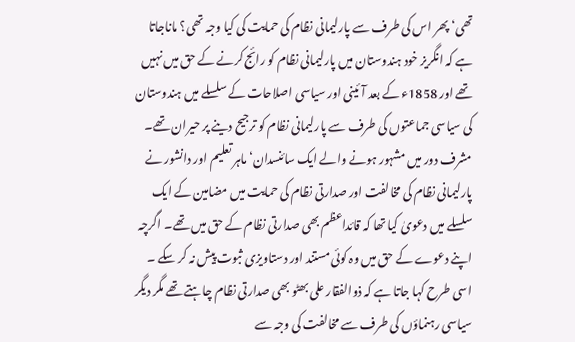تھی‘ پھر اس کی طرف سے پارلیمانی نظام کی حمایت کی کیا وجہ تھی؟ ماناجاتا ہے کہ انگریز خود ہندوستان میں پارلیمانی نظام کو رائج کرنے کے حق میں نہیں تھے اور 1858ء کے بعد آئینی اور سیاسی اصلاحات کے سلسلے میں ہندوستان کی سیاسی جماعتوں کی طرف سے پارلیمانی نظام کو ترجیح دینے پر حیران تھے۔ مشرف دور میں مشہور ہونے والے ایک سائنسدان‘ ماہر تعلیم اور دانشور نے پارلیمانی نظام کی مخالفت اور صدارتی نظام کی حمایت میں مضامین کے ایک سلسلے میں دعویٰ کیا تھا کہ قائداعظم بھی صدارتی نظام کے حق میں تھے۔ اگرچہ اپنے دعوے کے حق میں وہ کوئی مستند اور دستاویزی ثبوت پیش نہ کر سکے ۔ اسی طرح کہا جاتا ہے کہ ذوالفقار علی بھٹو بھی صدارتی نظام چاہتے تھے مگر دیگر سیاسی رہنماؤں کی طرف سے مخالفت کی وجہ سے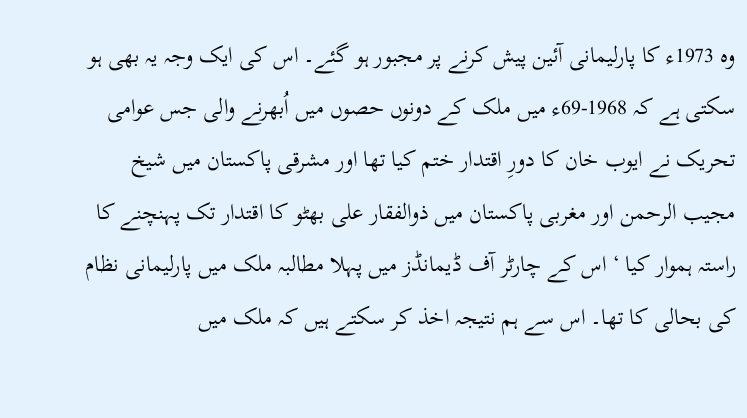وہ 1973ء کا پارلیمانی آئین پیش کرنے پر مجبور ہو گئے۔ اس کی ایک وجہ یہ بھی ہو سکتی ہے کہ 1968-69ء میں ملک کے دونوں حصوں میں اُبھرنے والی جس عوامی تحریک نے ایوب خان کا دورِ اقتدار ختم کیا تھا اور مشرقی پاکستان میں شیخ مجیب الرحمن اور مغربی پاکستان میں ذوالفقار علی بھٹو کا اقتدار تک پہنچنے کا راستہ ہموار کیا ‘ اس کے چارٹر آف ڈیمانڈز میں پہلا مطالبہ ملک میں پارلیمانی نظام کی بحالی کا تھا۔ اس سے ہم نتیجہ اخذ کر سکتے ہیں کہ ملک میں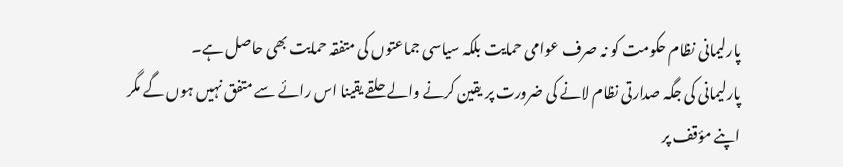پارلیمانی نظام حکومت کو نہ صرف عوامی حمایت بلکہ سیاسی جماعتوں کی متفقہ حمایت بھی حاصل ہے۔
پارلیمانی کی جگہ صدارتی نظام لانے کی ضرورت پر یقین کرنے والے حلقے یقینا اس رائے سے متفق نہیں ہوں گے مگر اپنے مؤقف پر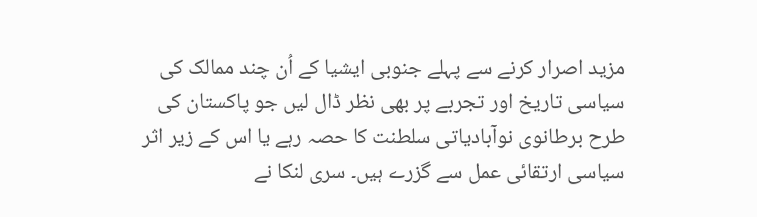مزید اصرار کرنے سے پہلے جنوبی ایشیا کے اُن چند ممالک کی سیاسی تاریخ اور تجربے پر بھی نظر ڈال لیں جو پاکستان کی طرح برطانوی نوآبادیاتی سلطنت کا حصہ رہے یا اس کے زیر اثر سیاسی ارتقائی عمل سے گزرے ہیں۔ سری لنکا نے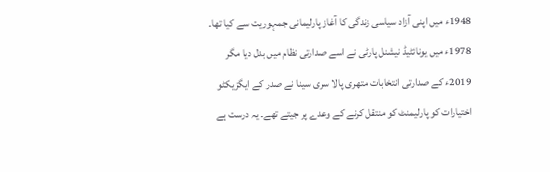1948ء میں اپنی آزاد سیاسی زندگی کا آغاز پارلیمانی جمہوریت سے کیا تھا۔ 1978ء میں یونائٹیڈ نیشنل پارٹی نے اسے صدارتی نظام میں بدل دیا مگر 2019ء کے صدارتی انتخابات متھری پالا سری سینا نے صدر کے ایگزیکٹو اختیارات کو پارلیمنٹ کو منتقل کرنے کے وعدے پر جیتے تھے۔ یہ درست ہے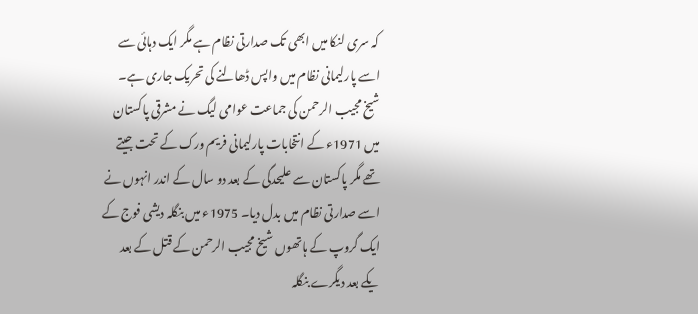کہ سری لنکا میں ابھی تک صدارتی نظام ہے مگر ایک دہائی سے اسے پارلیمانی نظام میں واپس ڈھالنے کی تحریک جاری ہے۔ شیخ مجیب الرحمن کی جماعت عوامی لیگ نے مشرقی پاکستان میں 1971ء کے انتخابات پارلیمانی فریم ورک کے تحت جیتے تھے مگر پاکستان سے علیحدگی کے بعد دو سال کے اندر انہوں نے اسے صدارتی نظام میں بدل دیا۔ 1975ء میں بنگلہ دیشی فوج کے ایک گروپ کے ہاتھوں شیخ مجیب الرحمن کے قتل کے بعد یکے بعد دیگرے بنگلہ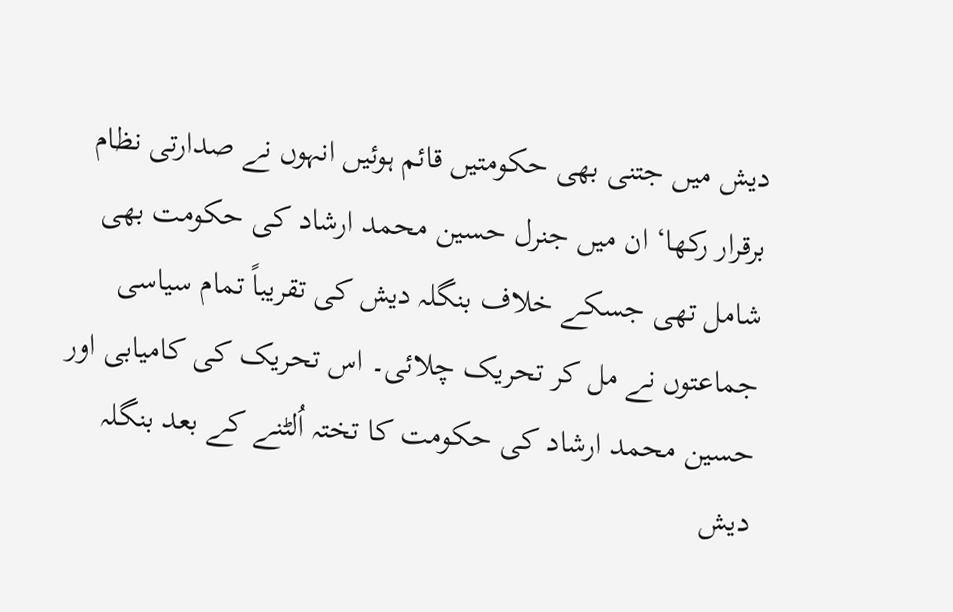دیش میں جتنی بھی حکومتیں قائم ہوئیں انہوں نے صدارتی نظام برقرار رکھا‘ ان میں جنرل حسین محمد ارشاد کی حکومت بھی شامل تھی جسکے خلاف بنگلہ دیش کی تقریباً تمام سیاسی جماعتوں نے مل کر تحریک چلائی۔ اس تحریک کی کامیابی اور حسین محمد ارشاد کی حکومت کا تختہ اُلٹنے کے بعد بنگلہ دیش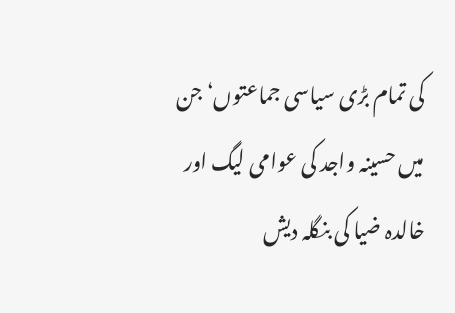کی تمام بڑی سیاسی جماعتوں‘ جن میں حسینہ واجد کی عوامی لیگ اور خالدہ ضیا کی بنگلہ دیش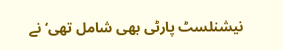نیشنلسٹ پارٹی بھی شامل تھی‘ نے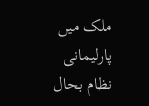ملک میں پارلیمانی نظام بحال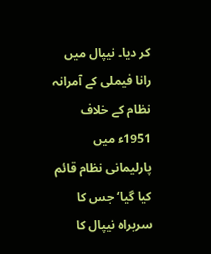کر دیا۔ نیپال میں رانا فیملی کے آمرانہ نظام کے خلاف 1951ء میں پارلیمانی نظام قائم کیا گیا‘ جس کا سربراہ نیپال کا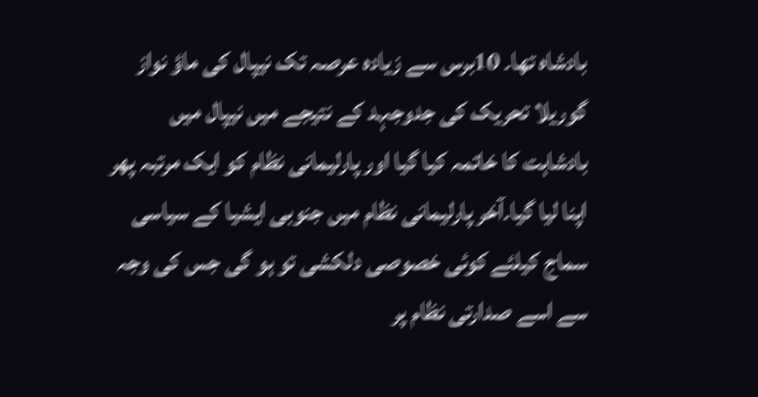بادشاہ تھا۔ 10برس سے زیادہ عرصہ تک نیپال کی ماؤ نواز گوریلا تحریک کی جدوجہد کے نتیجے میں نیپال میں بادشاہت کا خاتمہ کیا گیا اور پارلیمانی نظام کو ایک مرتبہ پھر اپنا لیا گیا۔آخر پارلیمانی نظام میں جنوبی ایشیا کے سیاسی سماج کیلئے کوئی خصوصی دلکشی تو ہو گی جس کی وجہ سے اسے صدارتی نظام پر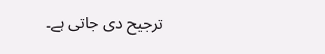ترجیح دی جاتی ہے۔